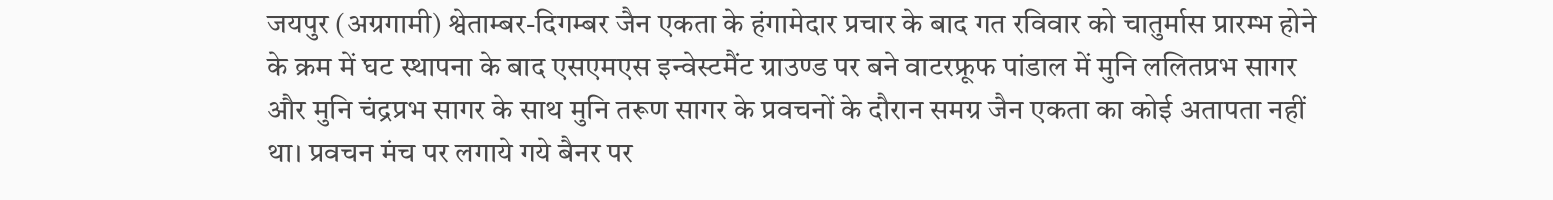जयपुर (अग्रगामी) श्वेताम्बर-दिगम्बर जैन एकता के हंगामेदार प्रचार के बाद गत रविवार को चातुर्मास प्रारम्भ होने के क्रम में घट स्थापना के बाद एसएमएस इन्वेस्टमैंट ग्राउण्ड पर बने वाटरफ्रूफ पांडाल में मुनि ललितप्रभ सागर और मुनि चंद्रप्रभ सागर के साथ मुनि तरूण सागर के प्रवचनों के दौरान समग्र जैन एकता का कोई अतापता नहीं था। प्रवचन मंच पर लगाये गये बैनर पर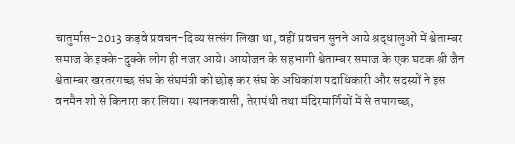चातुर्मास-2013 कड़वे प्रवचन-दिव्य सत्संग लिखा था, वहीं प्रवचन सुनने आये श्रद्धालुओं में श्वेताम्बर समाज के इक्के-दुक्के लोग ही नजर आये। आयोजन के सहभागी श्वेताम्बर समाज के एक घटक श्री जैन श्वेताम्बर खरतरगच्छ संघ के संघमंत्री को छोड़ कर संघ के अधिकांश पदाधिकारी और सदस्यों ने इस वनमैन शो से किनारा कर लिया। स्थानकवासी, तेरापंथी तथा मंदिरमार्गियों में से तपागच्छ,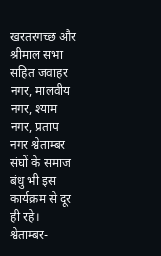खरतरगच्छ और श्रीमाल सभा सहित जवाहर नगर, मालवीय नगर, श्याम नगर, प्रताप नगर श्वेताम्बर संघों के समाज बंधु भी इस कार्यक्रम से दूर ही रहे।
श्वेताम्बर-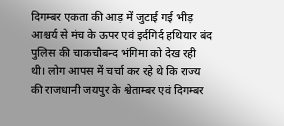दिगम्बर एकता की आड़ में जुटाई गई भीड़ आश्चर्य से मंच के ऊपर एवं इर्दगिर्द हथियार बंद पुलिस की चाकचौबन्द भंगिमा को देख रही थी। लोग आपस में चर्चा कर रहे थे कि राज्य की राजधानी जयपुर के श्वेताम्बर एवं दिगम्बर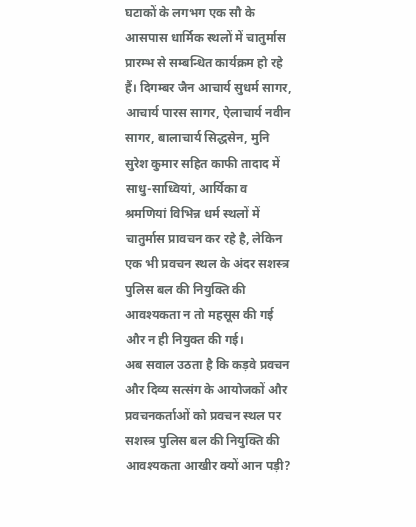घटाकों के लगभग एक सौ के आसपास धार्मिक स्थलों में चातुर्मास प्रारम्भ से सम्बन्धित कार्यक्रम हो रहे हैं। दिगम्बर जैन आचार्य सुधर्म सागर, आचार्य पारस सागर, ऐलाचार्य नवीन सागर, बालाचार्य सिद्धसेन, मुनि सुरेश कुमार सहित काफी तादाद में साधु-साध्वियां, आर्यिका व श्रमणियां विभिन्न धर्म स्थलों में चातुर्मास प्रावचन कर रहे है, लेकिन एक भी प्रवचन स्थल के अंदर सशस्त्र पुलिस बल की नियुक्ति की आवश्यकता न तो महसूस की गई और न ही नियुक्त की गई।
अब सवाल उठता है कि कड़वे प्रवचन और दिव्य सत्संग के आयोजकों और प्रवचनकर्ताओं को प्रवचन स्थल पर सशस्त्र पुलिस बल की नियुक्ति की आवश्यकता आखीर क्यों आन पड़ी?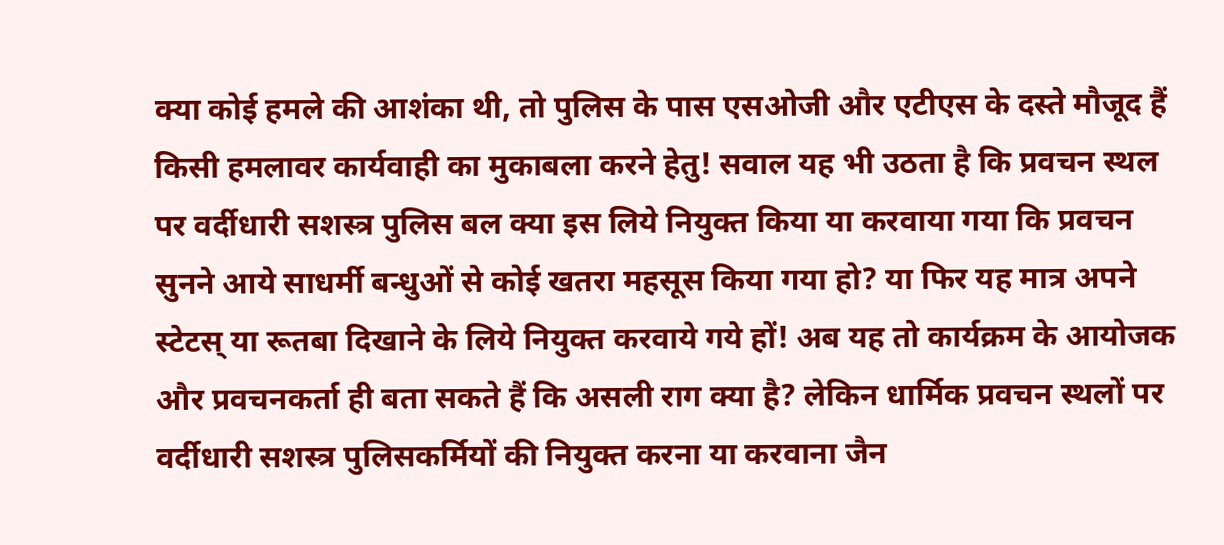क्या कोई हमले की आशंका थी, तो पुलिस के पास एसओजी और एटीएस के दस्ते मौजूद हैं किसी हमलावर कार्यवाही का मुकाबला करने हेतु! सवाल यह भी उठता है कि प्रवचन स्थल पर वर्दीधारी सशस्त्र पुलिस बल क्या इस लिये नियुक्त किया या करवाया गया कि प्रवचन सुनने आये साधर्मी बन्धुओं से कोई खतरा महसूस किया गया हो? या फिर यह मात्र अपने स्टेटस् या रूतबा दिखाने के लिये नियुक्त करवाये गये हों! अब यह तो कार्यक्रम के आयोजक और प्रवचनकर्ता ही बता सकते हैं कि असली राग क्या है? लेकिन धार्मिक प्रवचन स्थलों पर वर्दीधारी सशस्त्र पुलिसकर्मियों की नियुक्त करना या करवाना जैन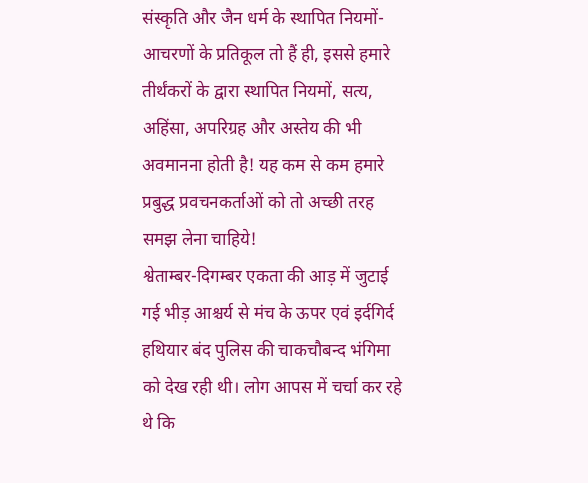संस्कृति और जैन धर्म के स्थापित नियमों-आचरणों के प्रतिकूल तो हैं ही, इससे हमारे तीर्थंकरों के द्वारा स्थापित नियमों, सत्य, अहिंसा, अपरिग्रह और अस्तेय की भी अवमानना होती है! यह कम से कम हमारे प्रबुद्ध प्रवचनकर्ताओं को तो अच्छी तरह समझ लेना चाहिये!
श्वेताम्बर-दिगम्बर एकता की आड़ में जुटाई गई भीड़ आश्चर्य से मंच के ऊपर एवं इर्दगिर्द हथियार बंद पुलिस की चाकचौबन्द भंगिमा को देख रही थी। लोग आपस में चर्चा कर रहे थे कि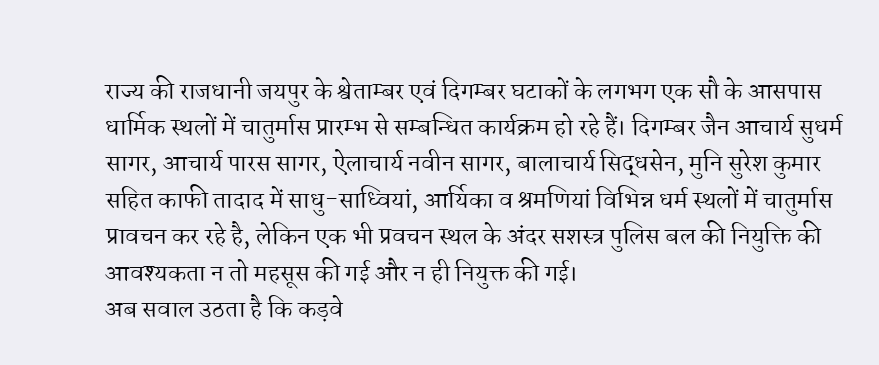राज्य की राजधानी जयपुर के श्वेताम्बर एवं दिगम्बर घटाकों के लगभग एक सौ के आसपास धार्मिक स्थलों में चातुर्मास प्रारम्भ से सम्बन्धित कार्यक्रम हो रहे हैं। दिगम्बर जैन आचार्य सुधर्म सागर, आचार्य पारस सागर, ऐलाचार्य नवीन सागर, बालाचार्य सिद्धसेन, मुनि सुरेश कुमार सहित काफी तादाद में साधु-साध्वियां, आर्यिका व श्रमणियां विभिन्न धर्म स्थलों में चातुर्मास प्रावचन कर रहे है, लेकिन एक भी प्रवचन स्थल के अंदर सशस्त्र पुलिस बल की नियुक्ति की आवश्यकता न तो महसूस की गई और न ही नियुक्त की गई।
अब सवाल उठता है कि कड़वे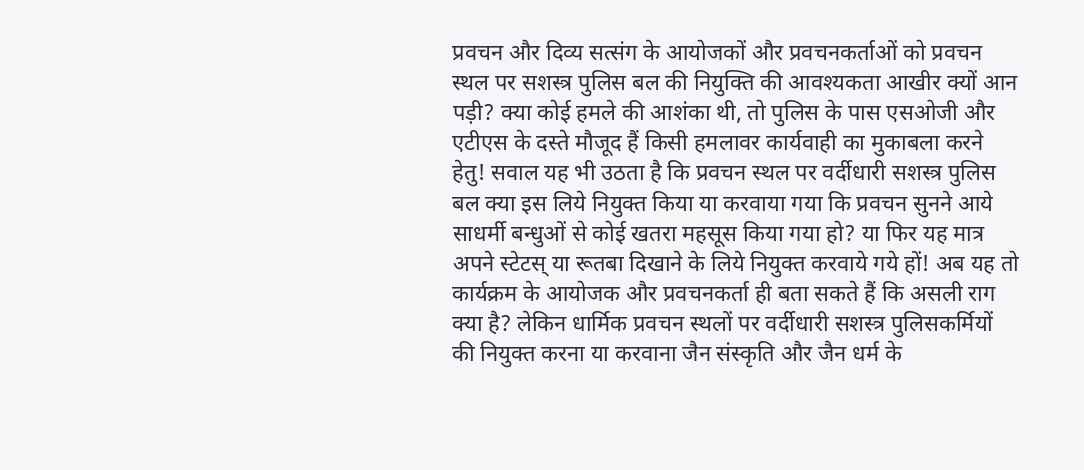प्रवचन और दिव्य सत्संग के आयोजकों और प्रवचनकर्ताओं को प्रवचन स्थल पर सशस्त्र पुलिस बल की नियुक्ति की आवश्यकता आखीर क्यों आन पड़ी? क्या कोई हमले की आशंका थी, तो पुलिस के पास एसओजी और एटीएस के दस्ते मौजूद हैं किसी हमलावर कार्यवाही का मुकाबला करने हेतु! सवाल यह भी उठता है कि प्रवचन स्थल पर वर्दीधारी सशस्त्र पुलिस बल क्या इस लिये नियुक्त किया या करवाया गया कि प्रवचन सुनने आये साधर्मी बन्धुओं से कोई खतरा महसूस किया गया हो? या फिर यह मात्र अपने स्टेटस् या रूतबा दिखाने के लिये नियुक्त करवाये गये हों! अब यह तो कार्यक्रम के आयोजक और प्रवचनकर्ता ही बता सकते हैं कि असली राग क्या है? लेकिन धार्मिक प्रवचन स्थलों पर वर्दीधारी सशस्त्र पुलिसकर्मियों की नियुक्त करना या करवाना जैन संस्कृति और जैन धर्म के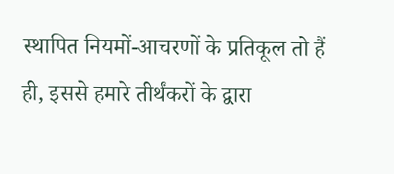स्थापित नियमों-आचरणों के प्रतिकूल तो हैं ही, इससे हमारे तीर्थंकरों के द्वारा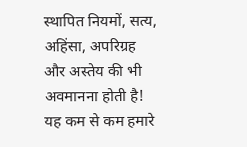स्थापित नियमों, सत्य, अहिंसा, अपरिग्रह और अस्तेय की भी अवमानना होती है! यह कम से कम हमारे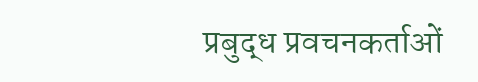प्रबुद्ध प्रवचनकर्ताओं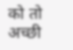को तो अच्छी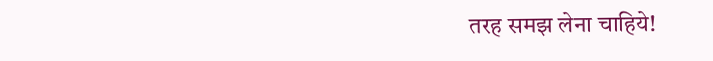तरह समझ लेना चाहिये!